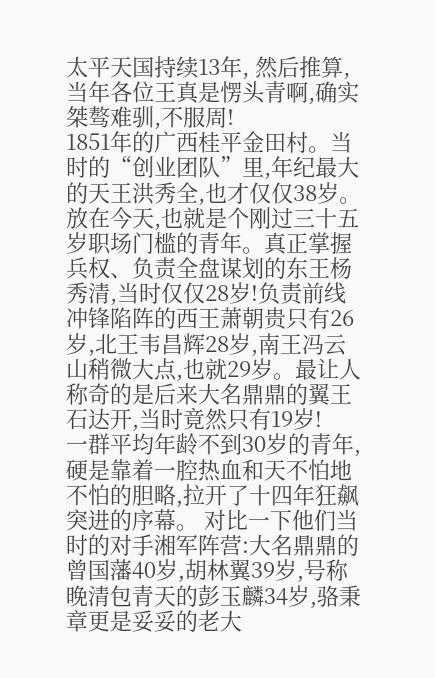太平天国持续13年, 然后推算,当年各位王真是愣头青啊,确实桀骜难驯,不服周!
1851年的广西桂平金田村。当时的“创业团队”里,年纪最大的天王洪秀全,也才仅仅38岁。放在今天,也就是个刚过三十五岁职场门槛的青年。真正掌握兵权、负责全盘谋划的东王杨秀清,当时仅仅28岁!负责前线冲锋陷阵的西王萧朝贵只有26岁,北王韦昌辉28岁,南王冯云山稍微大点,也就29岁。最让人称奇的是后来大名鼎鼎的翼王石达开,当时竟然只有19岁!
一群平均年龄不到30岁的青年,硬是靠着一腔热血和天不怕地不怕的胆略,拉开了十四年狂飙突进的序幕。 对比一下他们当时的对手湘军阵营:大名鼎鼎的曾国藩40岁,胡林翼39岁,号称晚清包青天的彭玉麟34岁,骆秉章更是妥妥的老大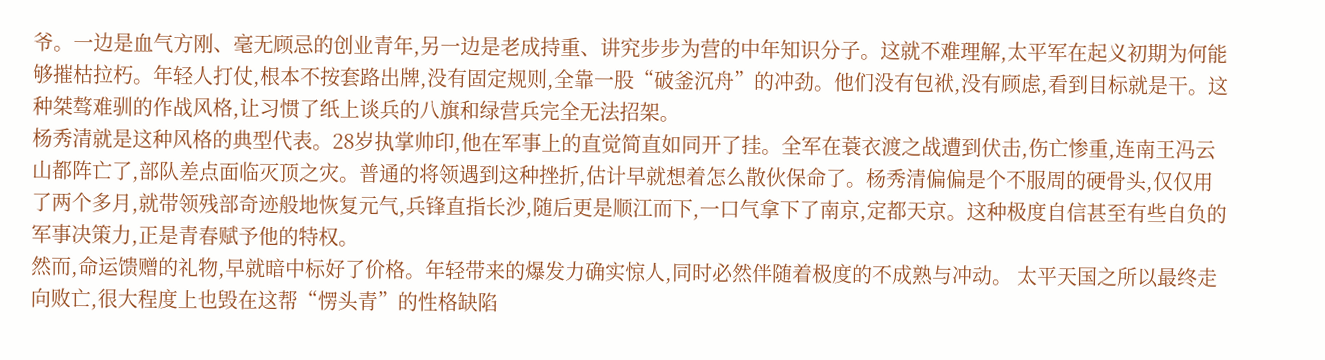爷。一边是血气方刚、毫无顾忌的创业青年,另一边是老成持重、讲究步步为营的中年知识分子。这就不难理解,太平军在起义初期为何能够摧枯拉朽。年轻人打仗,根本不按套路出牌,没有固定规则,全靠一股“破釜沉舟”的冲劲。他们没有包袱,没有顾虑,看到目标就是干。这种桀骜难驯的作战风格,让习惯了纸上谈兵的八旗和绿营兵完全无法招架。
杨秀清就是这种风格的典型代表。28岁执掌帅印,他在军事上的直觉简直如同开了挂。全军在蓑衣渡之战遭到伏击,伤亡惨重,连南王冯云山都阵亡了,部队差点面临灭顶之灾。普通的将领遇到这种挫折,估计早就想着怎么散伙保命了。杨秀清偏偏是个不服周的硬骨头,仅仅用了两个多月,就带领残部奇迹般地恢复元气,兵锋直指长沙,随后更是顺江而下,一口气拿下了南京,定都天京。这种极度自信甚至有些自负的军事决策力,正是青春赋予他的特权。
然而,命运馈赠的礼物,早就暗中标好了价格。年轻带来的爆发力确实惊人,同时必然伴随着极度的不成熟与冲动。 太平天国之所以最终走向败亡,很大程度上也毁在这帮“愣头青”的性格缺陷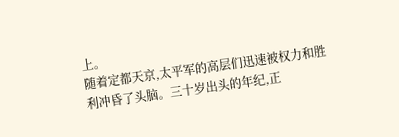上。
随着定都天京,太平军的高层们迅速被权力和胜利冲昏了头脑。三十岁出头的年纪,正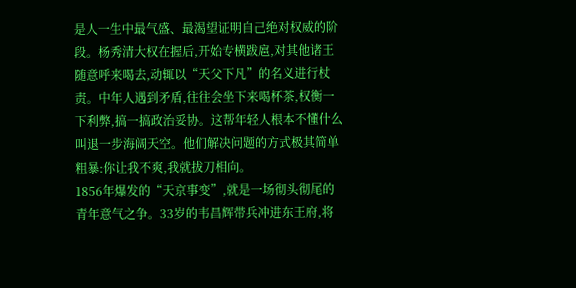是人一生中最气盛、最渴望证明自己绝对权威的阶段。杨秀清大权在握后,开始专横跋扈,对其他诸王随意呼来喝去,动辄以“天父下凡”的名义进行杖责。中年人遇到矛盾,往往会坐下来喝杯茶,权衡一下利弊,搞一搞政治妥协。这帮年轻人根本不懂什么叫退一步海阔天空。他们解决问题的方式极其简单粗暴:你让我不爽,我就拔刀相向。
1856年爆发的“天京事变”,就是一场彻头彻尾的青年意气之争。33岁的韦昌辉带兵冲进东王府,将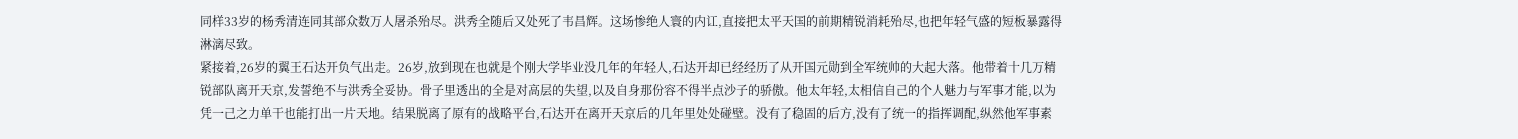同样33岁的杨秀清连同其部众数万人屠杀殆尽。洪秀全随后又处死了韦昌辉。这场惨绝人寰的内讧,直接把太平天国的前期精锐消耗殆尽,也把年轻气盛的短板暴露得淋漓尽致。
紧接着,26岁的翼王石达开负气出走。26岁,放到现在也就是个刚大学毕业没几年的年轻人,石达开却已经经历了从开国元勋到全军统帅的大起大落。他带着十几万精锐部队离开天京,发誓绝不与洪秀全妥协。骨子里透出的全是对高层的失望,以及自身那份容不得半点沙子的骄傲。他太年轻,太相信自己的个人魅力与军事才能,以为凭一己之力单干也能打出一片天地。结果脱离了原有的战略平台,石达开在离开天京后的几年里处处碰壁。没有了稳固的后方,没有了统一的指挥调配,纵然他军事素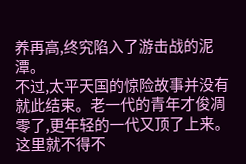养再高,终究陷入了游击战的泥潭。
不过,太平天国的惊险故事并没有就此结束。老一代的青年才俊凋零了,更年轻的一代又顶了上来。这里就不得不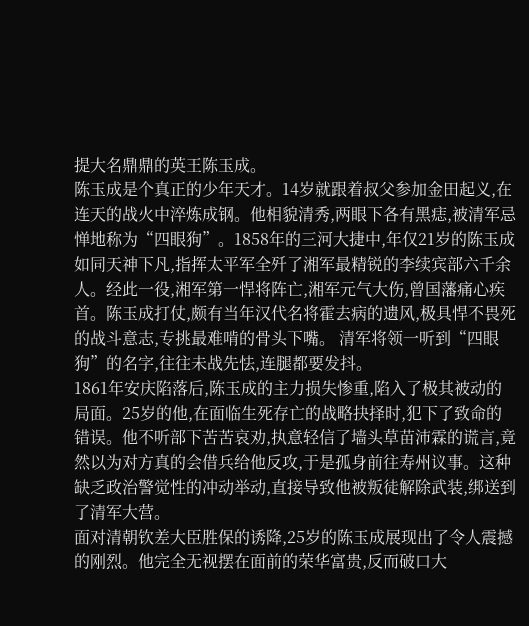提大名鼎鼎的英王陈玉成。
陈玉成是个真正的少年天才。14岁就跟着叔父参加金田起义,在连天的战火中淬炼成钢。他相貌清秀,两眼下各有黑痣,被清军忌惮地称为“四眼狗”。1858年的三河大捷中,年仅21岁的陈玉成如同天神下凡,指挥太平军全歼了湘军最精锐的李续宾部六千余人。经此一役,湘军第一悍将阵亡,湘军元气大伤,曾国藩痛心疾首。陈玉成打仗,颇有当年汉代名将霍去病的遗风,极具悍不畏死的战斗意志,专挑最难啃的骨头下嘴。 清军将领一听到“四眼狗”的名字,往往未战先怯,连腿都要发抖。
1861年安庆陷落后,陈玉成的主力损失惨重,陷入了极其被动的局面。25岁的他,在面临生死存亡的战略抉择时,犯下了致命的错误。他不听部下苦苦哀劝,执意轻信了墙头草苗沛霖的谎言,竟然以为对方真的会借兵给他反攻,于是孤身前往寿州议事。这种缺乏政治警觉性的冲动举动,直接导致他被叛徒解除武装,绑送到了清军大营。
面对清朝钦差大臣胜保的诱降,25岁的陈玉成展现出了令人震撼的刚烈。他完全无视摆在面前的荣华富贵,反而破口大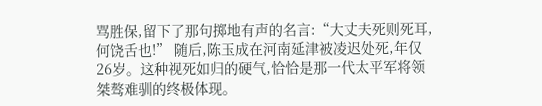骂胜保,留下了那句掷地有声的名言:“大丈夫死则死耳,何饶舌也!” 随后,陈玉成在河南延津被凌迟处死,年仅26岁。这种视死如归的硬气,恰恰是那一代太平军将领桀骜难驯的终极体现。